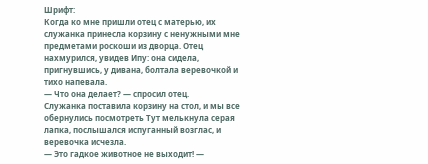Шрифт:
Когда ко мне пришли отец с матерью, их служанка принесла корзину с ненужными мне предметами роскоши из дворца. Отец нахмурился, увидев Ипу: она сидела, пригнувшись, у дивана, болтала веревочкой и тихо напевала.
— Что она делает? — спросил отец.
Служанка поставила корзину на стол, и мы все обернулись посмотреть Тут мелькнула серая лапка, послышался испуганный возглас, и веревочка исчезла.
— Это гадкое животное не выходит! —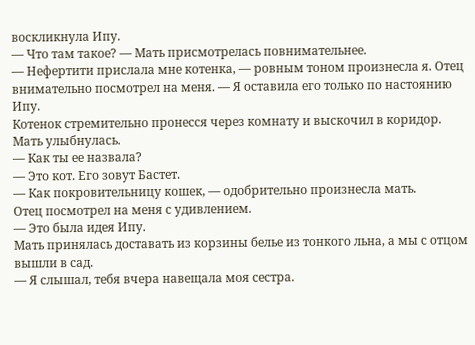воскликнула Ипу.
— Что там такое? — Мать присмотрелась повнимательнее.
— Нефертити прислала мне котенка, — ровным тоном произнесла я. Отец внимательно посмотрел на меня. — Я оставила его только по настоянию Ипу.
Котенок стремительно пронесся через комнату и выскочил в коридор.
Мать улыбнулась.
— Как ты ее назвала?
— Это кот. Его зовут Бастет.
— Как покровительницу кошек, — одобрительно произнесла мать.
Отец посмотрел на меня с удивлением.
— Это была идея Ипу.
Мать принялась доставать из корзины белье из тонкого льна, а мы с отцом вышли в сад.
— Я слышал, тебя вчера навещала моя сестра.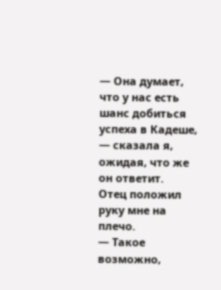— Она думает, что у нас есть шанс добиться успеха в Кадеше, — сказала я, ожидая, что же он ответит.
Отец положил руку мне на плечо.
— Такое возможно,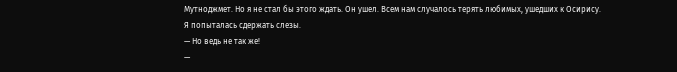Мутноджмет. Но я не стал бы этого ждать. Он ушел. Всем нам случалось терять любимых, ушедших к Осирису.
Я попыталась сдержать слезы.
— Но ведь не так же!
—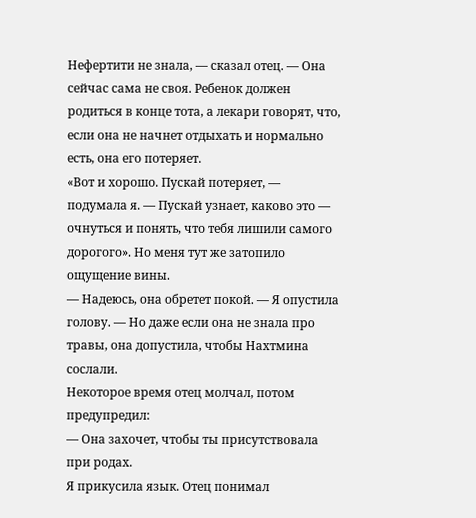Нефертити не знала, — сказал отец. — Она сейчас сама не своя. Ребенок должен родиться в конце тота, а лекари говорят, что, если она не начнет отдыхать и нормально есть, она его потеряет.
«Вот и хорошо. Пускай потеряет, — подумала я. — Пускай узнает, каково это — очнуться и понять, что тебя лишили самого дорогого». Но меня тут же затопило ощущение вины.
— Надеюсь, она обретет покой. — Я опустила голову. — Но даже если она не знала про травы, она допустила, чтобы Нахтмина сослали.
Некоторое время отец молчал, потом предупредил:
— Она захочет, чтобы ты присутствовала при родах.
Я прикусила язык. Отец понимал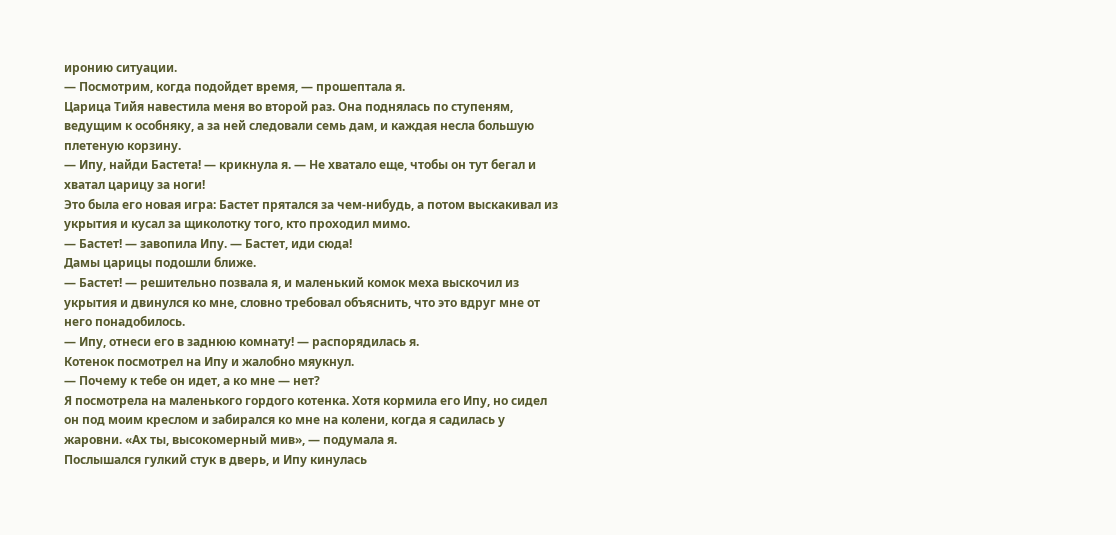иронию ситуации.
— Посмотрим, когда подойдет время, — прошептала я.
Царица Тийя навестила меня во второй раз. Она поднялась по ступеням, ведущим к особняку, а за ней следовали семь дам, и каждая несла большую плетеную корзину.
— Ипу, найди Бастета! — крикнула я. — Не хватало еще, чтобы он тут бегал и хватал царицу за ноги!
Это была его новая игра: Бастет прятался за чем-нибудь, а потом выскакивал из укрытия и кусал за щиколотку того, кто проходил мимо.
— Бастет! — завопила Ипу. — Бастет, иди сюда!
Дамы царицы подошли ближе.
— Бастет! — решительно позвала я, и маленький комок меха выскочил из укрытия и двинулся ко мне, словно требовал объяснить, что это вдруг мне от него понадобилось.
— Ипу, отнеси его в заднюю комнату! — распорядилась я.
Котенок посмотрел на Ипу и жалобно мяукнул.
— Почему к тебе он идет, а ко мне — нет?
Я посмотрела на маленького гордого котенка. Хотя кормила его Ипу, но сидел он под моим креслом и забирался ко мне на колени, когда я садилась у жаровни. «Ах ты, высокомерный мив», — подумала я.
Послышался гулкий стук в дверь, и Ипу кинулась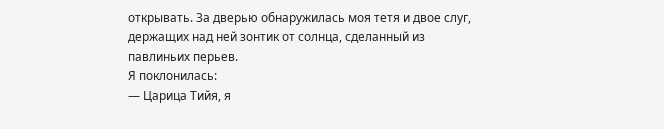открывать. За дверью обнаружилась моя тетя и двое слуг, держащих над ней зонтик от солнца, сделанный из павлиньих перьев.
Я поклонилась:
— Царица Тийя, я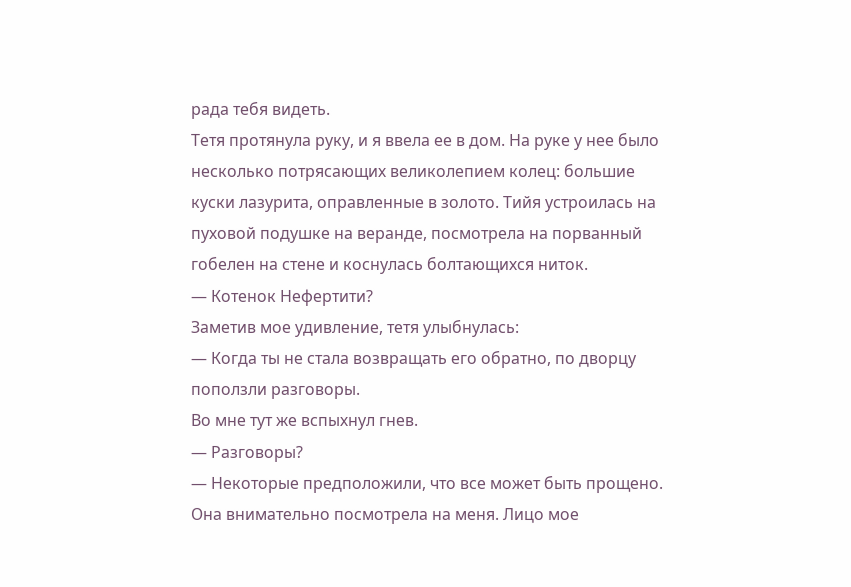рада тебя видеть.
Тетя протянула руку, и я ввела ее в дом. На руке у нее было несколько потрясающих великолепием колец: большие куски лазурита, оправленные в золото. Тийя устроилась на пуховой подушке на веранде, посмотрела на порванный гобелен на стене и коснулась болтающихся ниток.
— Котенок Нефертити?
Заметив мое удивление, тетя улыбнулась:
— Когда ты не стала возвращать его обратно, по дворцу поползли разговоры.
Во мне тут же вспыхнул гнев.
— Разговоры?
— Некоторые предположили, что все может быть прощено.
Она внимательно посмотрела на меня. Лицо мое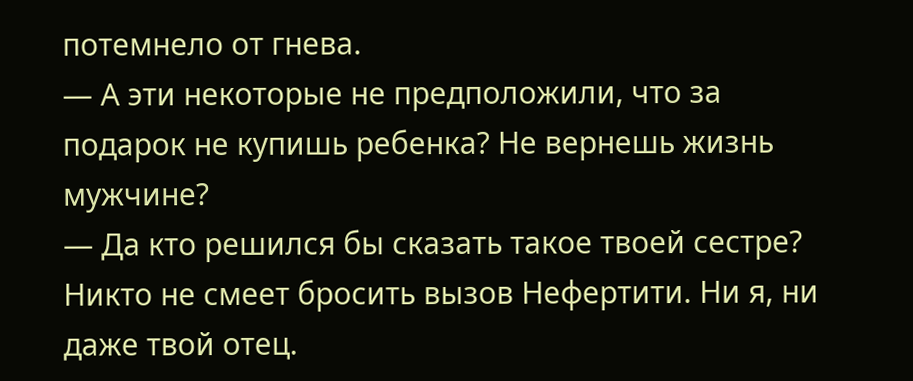потемнело от гнева.
— А эти некоторые не предположили, что за подарок не купишь ребенка? Не вернешь жизнь мужчине?
— Да кто решился бы сказать такое твоей сестре? Никто не смеет бросить вызов Нефертити. Ни я, ни даже твой отец.